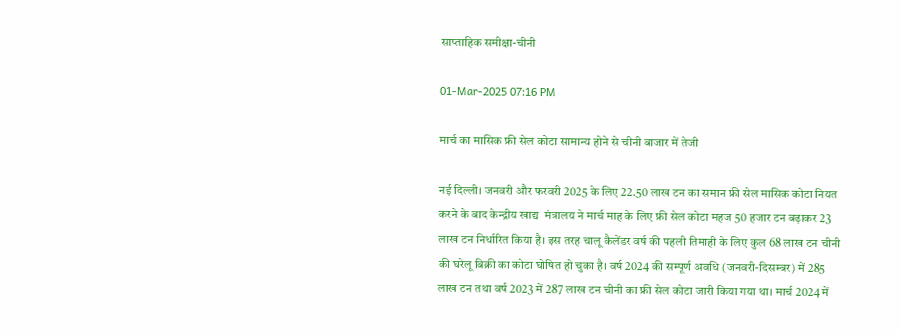साप्ताहिक समीक्षा-चीनी

01-Mar-2025 07:16 PM

मार्च का मासिक फ्री सेल कोटा सामान्य होने से चीनी बाजार में तेजी

नई दिल्ली। जनवरी और फरवरी 2025 के लिए 22.50 लाख टन का समान फ्री सेल मासिक कोटा नियत करने के बाद केन्द्रीय खाद्य  मंत्रालय ने मार्च माह के लिए फ्री सेल कोटा महज 50 हजार टन बढ़ाकर 23 लाख टन निर्धारित किया है। इस तरह चालू कैलेंडर वर्ष की पहली तिमाही के लिए कुल 68 लाख टन चीनी की घरेलू बिक्री का कोटा घोषित हो चुका है। वर्ष 2024 की सम्पूर्ण अवधि (जनवरी-दिसम्बर) में 285 लाख टन तथा वर्ष 2023 में 287 लाख टन चीनी का फ्री सेल कोटा जारी किया गया था। मार्च 2024 में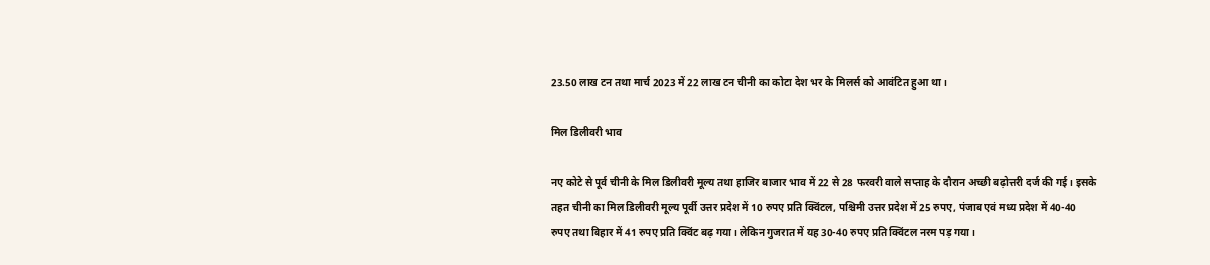23.50 लाख टन तथा मार्च 2023 में 22 लाख टन चीनी का कोटा देश भर के मिलर्स को आवंटित हुआ था।

मिल डिलीवरी भाव

नए कोटे से पूर्व चीनी के मिल डिलीवरी मूल्य तथा हाजिर बाजार भाव में 22 से 28 फरवरी वाले सप्ताह के दौरान अच्छी बढ़ोत्तरी दर्ज की गई। इसके तहत चीनी का मिल डिलीवरी मूल्य पूर्वी उत्तर प्रदेश में 10 रुपए प्रति क्विंटल, पश्चिमी उत्तर प्रदेश में 25 रुपए, पंजाब एवं मध्य प्रदेश में 40-40 रुपए तथा बिहार में 41 रुपए प्रति क्विंट बढ़ गया। लेकिन गुजरात में यह 30-40 रुपए प्रति क्विंटल नरम पड़ गया।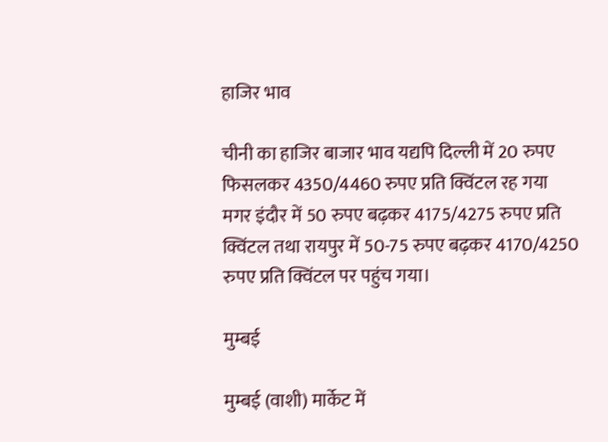हाजिर भाव

चीनी का हाजिर बाजार भाव यद्यपि दिल्ली में 20 रुपए फिसलकर 4350/4460 रुपए प्रति क्विंटल रह गया मगर इंदौर में 50 रुपए बढ़कर 4175/4275 रुपए प्रति क्विंटल तथा रायपुर में 50-75 रुपए बढ़कर 4170/4250 रुपए प्रति क्विंटल पर पहुंच गया।

मुम्बई

मुम्बई (वाशी) मार्केट में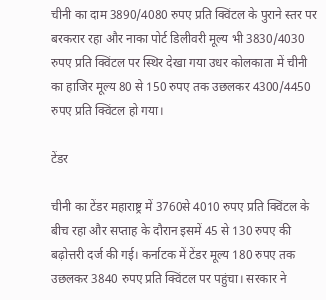चीनी का दाम 3890/4080 रुपए प्रति क्विंटल के पुराने स्तर पर बरकरार रहा और नाका पोर्ट डिलीवरी मूल्य भी 3830/4030 रुपए प्रति क्विंटल पर स्थिर देखा गया उधर कोलकाता में चीनी का हाजिर मूल्य 80 से 150 रुपए तक उछलकर 4300/4450 रुपए प्रति क्विंटल हो गया।

टेंडर

चीनी का टेंडर महाराष्ट्र में 3760से 4010 रुपए प्रति क्विंटल के बीच रहा और सप्ताह के दौरान इसमें 45 से 130 रुपए की बढ़ोत्तरी दर्ज की गई। कर्नाटक में टेंडर मूल्य 180 रुपए तक उछलकर 3840 रुपए प्रति क्विंटल पर पहुंचा। सरकार ने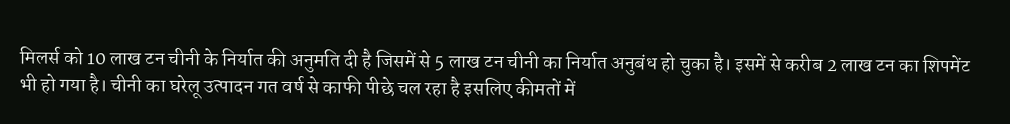मिलर्स को 10 लाख टन चीनी के निर्यात की अनुमति दी है जिसमें से 5 लाख टन चीनी का निर्यात अनुबंध हो चुका है। इसमें से करीब 2 लाख टन का शिपमेंट भी हो गया है। चीनी का घरेलू उत्पादन गत वर्ष से काफी पीछे चल रहा है इसलिए कीमतों में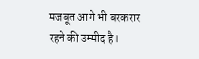मजबूत आगे भी बरकरार रहने की उम्मीद है।